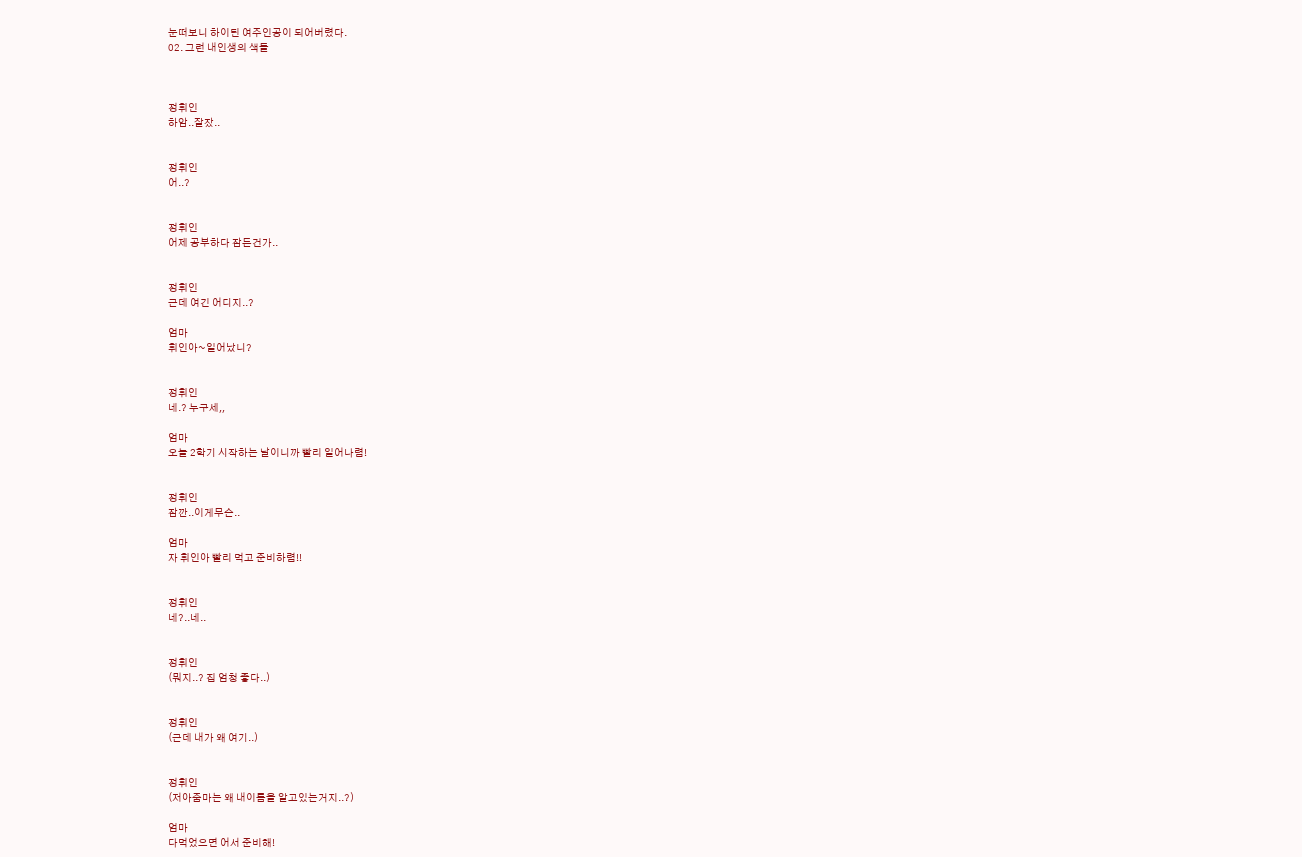눈떠보니 하이틴 여주인공이 되어버렸다.
02. 그런 내인생의 색들



정휘인
하암..잘잤..


정휘인
어..?


정휘인
어제 공부하다 잠든건가..


정휘인
근데 여긴 어디지..?

엄마
휘인아~일어났니?


정휘인
네.? 누구세,,

엄마
오늘 2학기 시작하는 날이니까 빨리 일어나렴!


정휘인
잠깐..이게무슨..

엄마
자 휘인아 빨리 먹고 준비하렴!!


정휘인
네?..네..


정휘인
(뭐지..? 집 엄청 좋다..)


정휘인
(근데 내가 왜 여기..)


정휘인
(저아줌마는 왜 내이름을 알고있는거지..?)

엄마
다먹었으면 어서 준비해!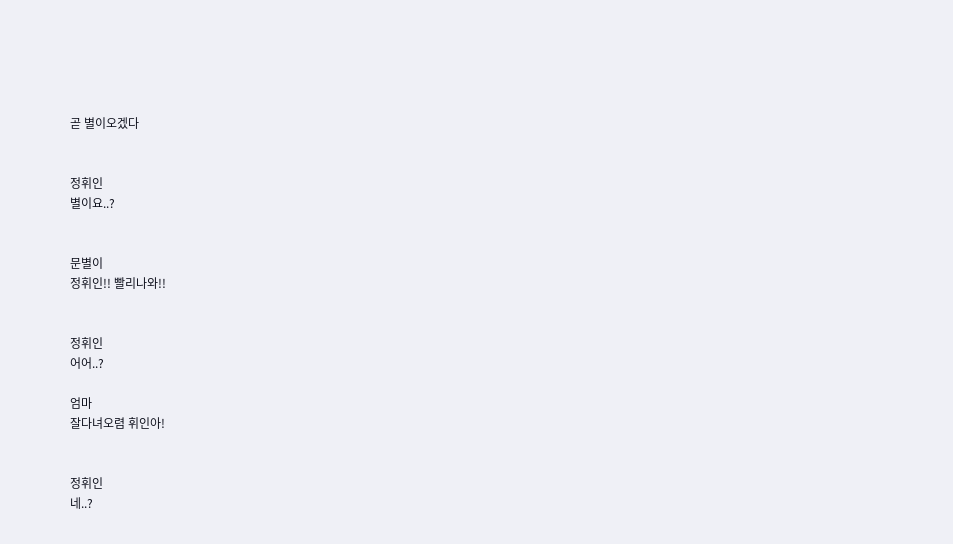곧 별이오겠다


정휘인
별이요..?


문별이
정휘인!! 빨리나와!!


정휘인
어어..?

엄마
잘다녀오렴 휘인아!


정휘인
네..?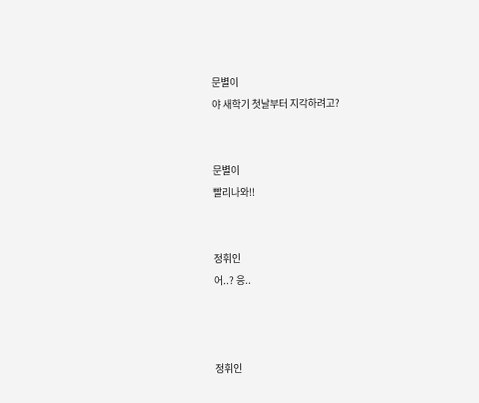문별이
야 새학기 첫날부터 지각하려고?


문별이
빨리나와!!


정휘인
어..? 응..



정휘인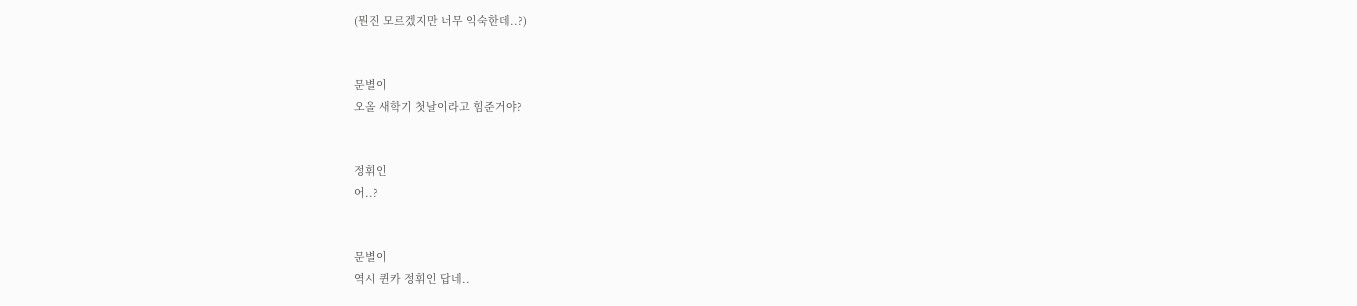(뭔진 모르겠지만 너무 익숙한데..?)


문별이
오올 새학기 첫날이라고 힘준거야?


정휘인
어..?


문별이
역시 퀸카 정휘인 답네..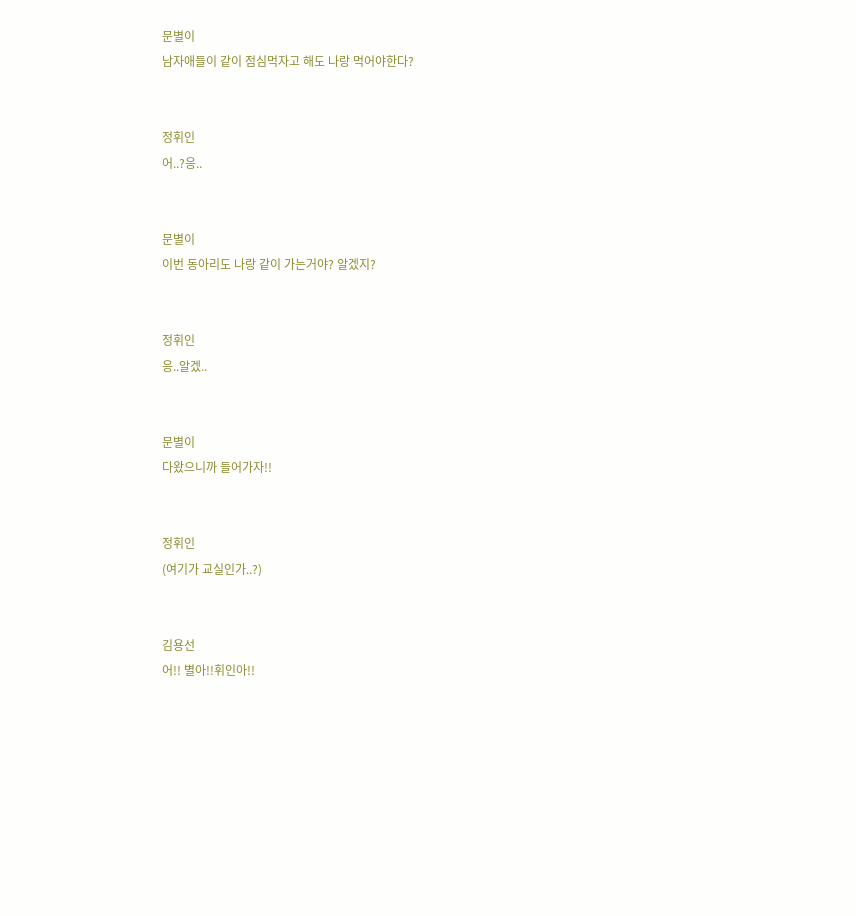문별이
남자애들이 같이 점심먹자고 해도 나랑 먹어야한다?


정휘인
어..?응..


문별이
이번 동아리도 나랑 같이 가는거야? 알겠지?


정휘인
응..알겠..


문별이
다왔으니까 들어가자!!


정휘인
(여기가 교실인가..?)


김용선
어!! 별아!!휘인아!!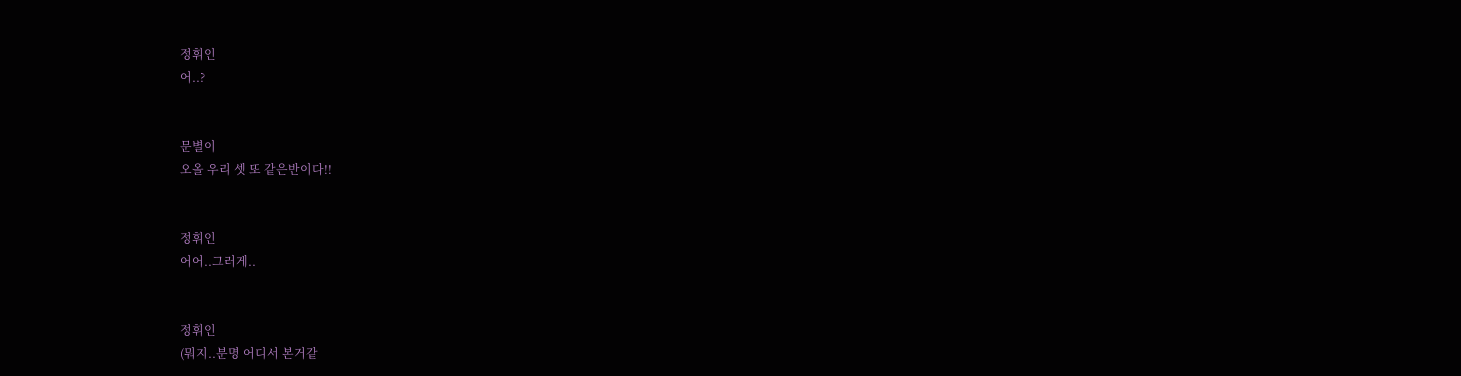정휘인
어..?


문별이
오올 우리 셋 또 같은반이다!!


정휘인
어어..그러게..


정휘인
(뭐지..분명 어디서 본거같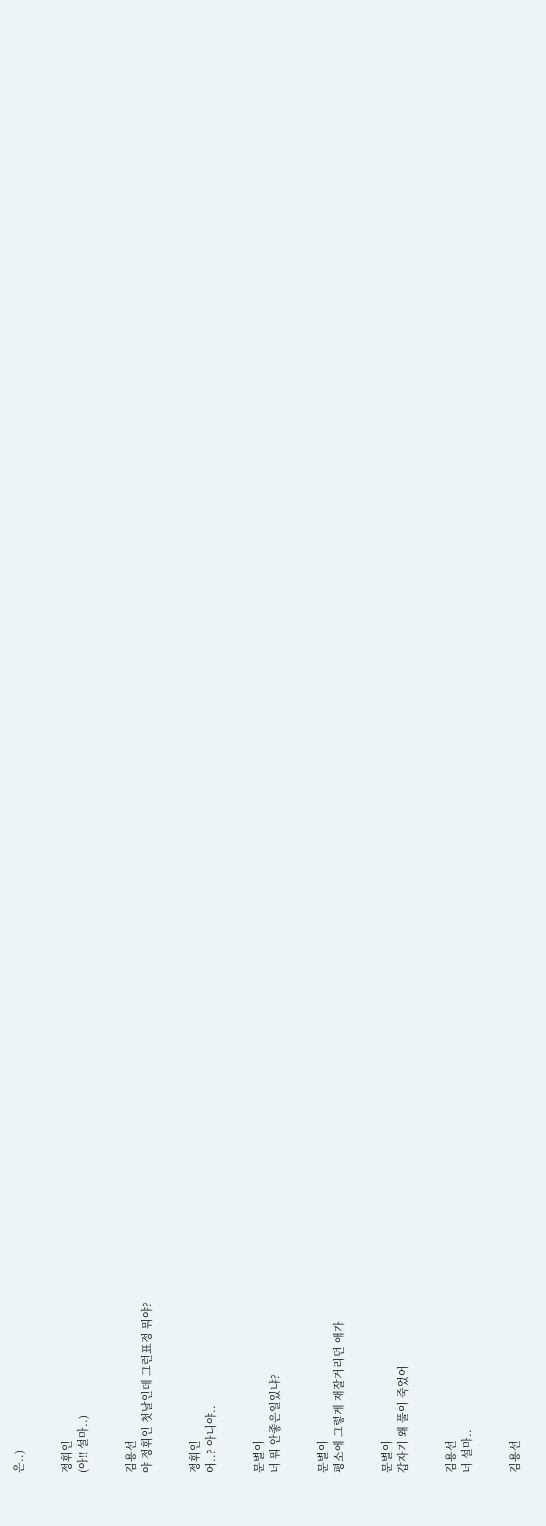은..)


정휘인
(아!! 설마..)


김용선
야 정휘인 첫날인데 그런표정 뭐야?


정휘인
어..? 아니야..


문별이
너 뭐 안좋은일있냐?


문별이
평소에 그렇게 재잘거리던 애가


문별이
갑자기 왜 풀이 죽었어


김용선
너 설마..


김용선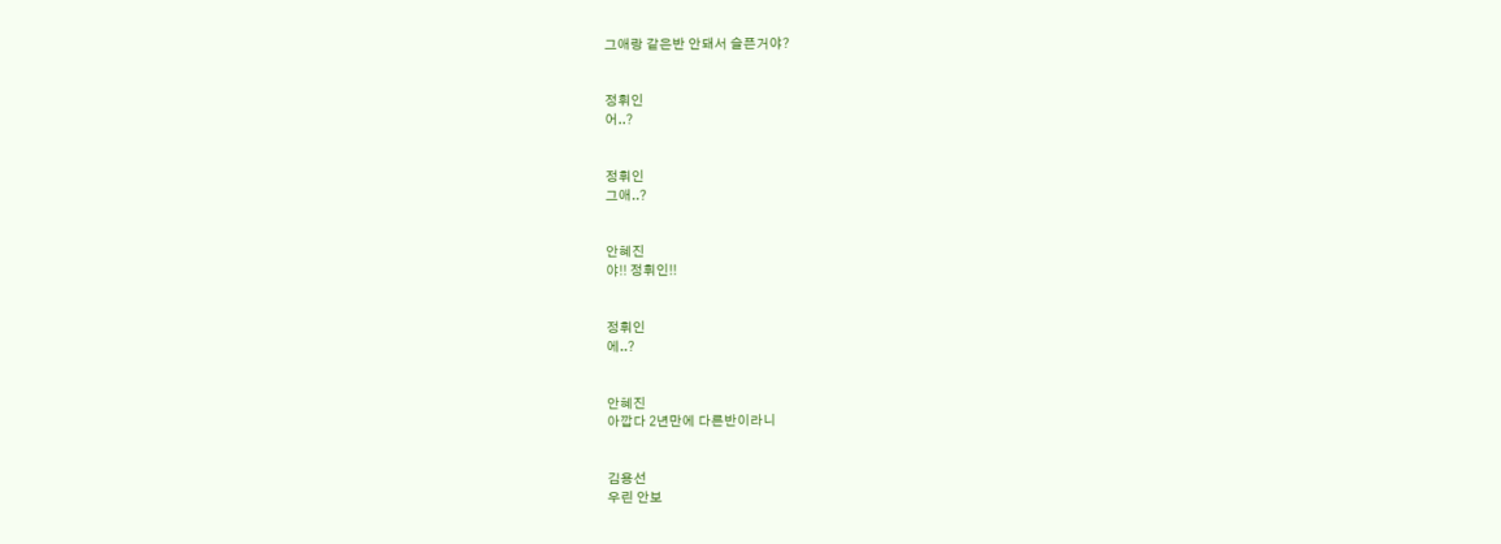그애랑 같은반 안돼서 슬픈거야?


정휘인
어..?


정휘인
그애..?


안혜진
야!! 정휘인!!


정휘인
에..?


안혜진
아깝다 2년만에 다른반이라니


김용선
우린 안보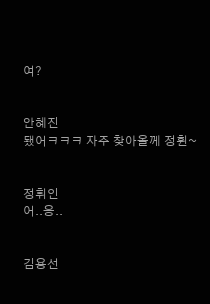여?


안혜진
됐어ㅋㅋㅋ 자주 찾아올께 정휜~


정휘인
어..응..


김용선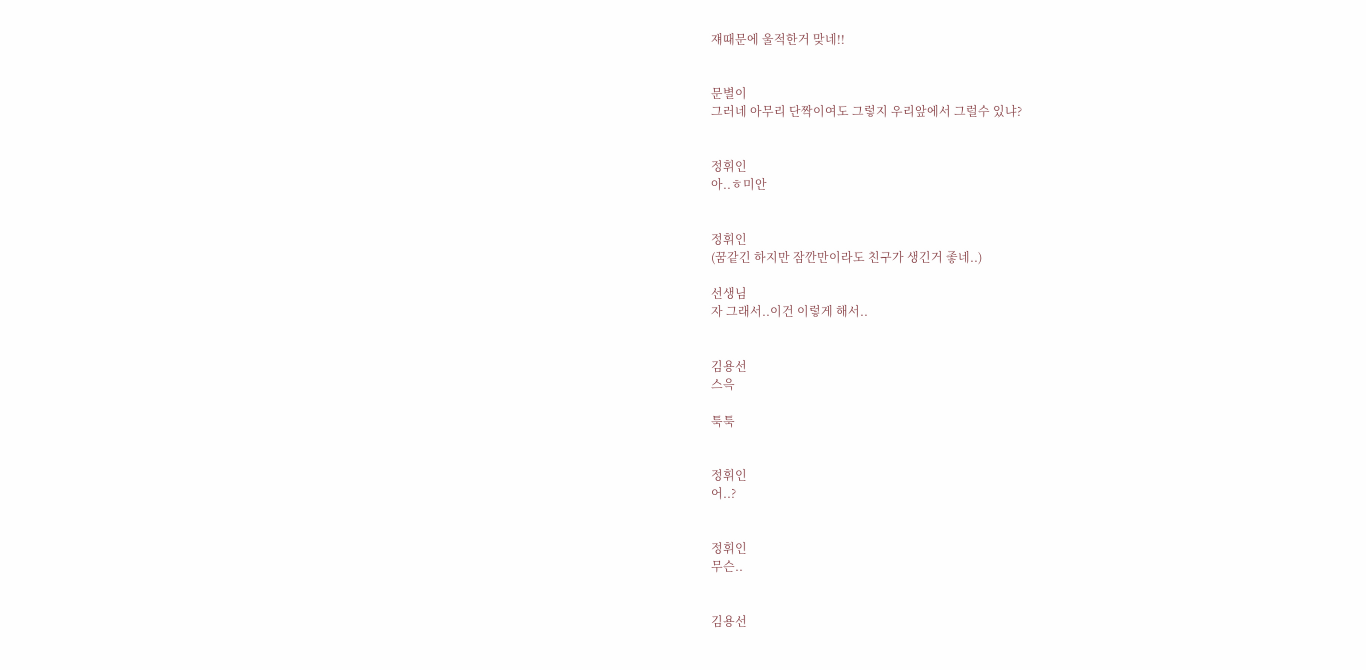쟤때문에 울적한거 맞네!!


문별이
그러네 아무리 단짝이여도 그렇지 우리앞에서 그럴수 있냐?


정휘인
아..ㅎ미안


정휘인
(꿈같긴 하지만 잠깐만이라도 친구가 생긴거 좋네..)

선생님
자 그래서..이건 이렇게 해서..


김용선
스윽

툭툭


정휘인
어..?


정휘인
무슨..


김용선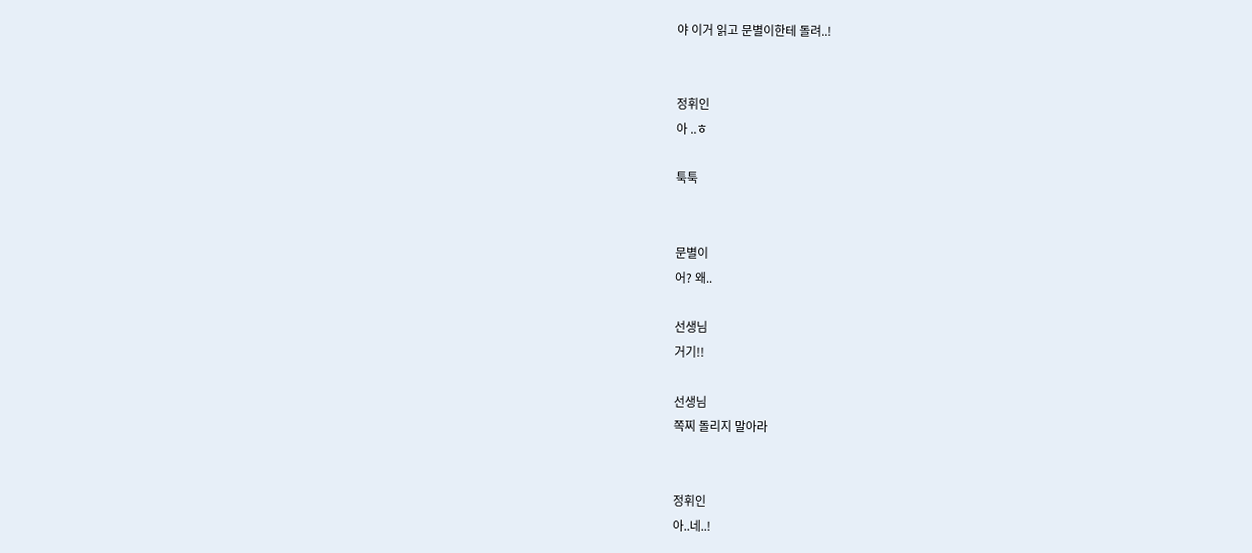야 이거 읽고 문별이한테 돌려..!


정휘인
아 ..ㅎ

툭툭


문별이
어? 왜..

선생님
거기!!

선생님
쪽찌 돌리지 말아라


정휘인
아..네..!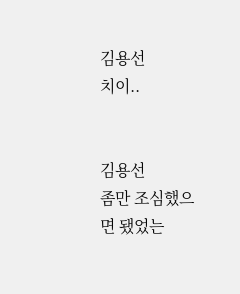김용선
치이..


김용선
좀만 조심했으면 됐었는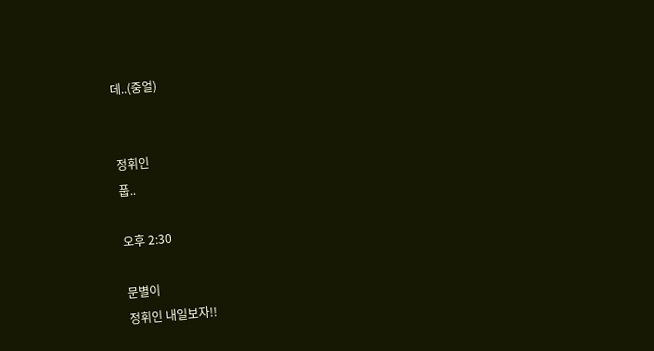데..(중얼)


정휘인
풉..

오후 2:30

문별이
정휘인 내일보자!!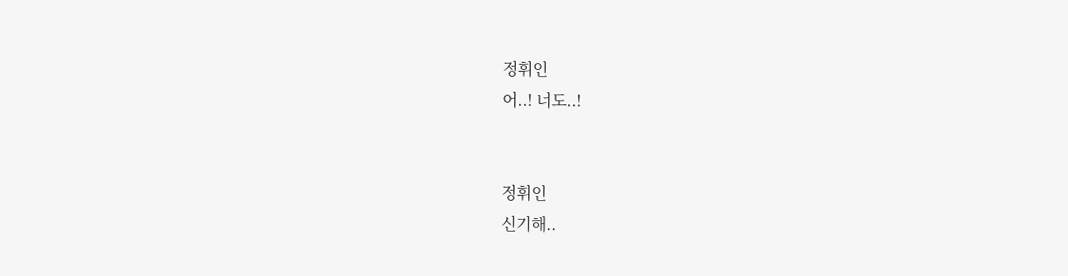정휘인
어..! 너도..!


정휘인
신기해..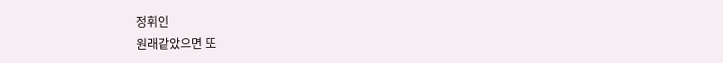정휘인
원래같았으면 또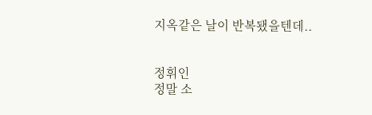지옥같은 날이 반복됐을텐데..


정휘인
정말 소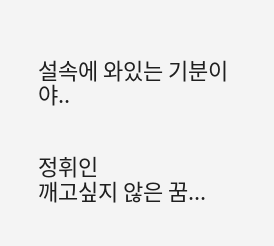설속에 와있는 기분이야..


정휘인
깨고싶지 않은 꿈...